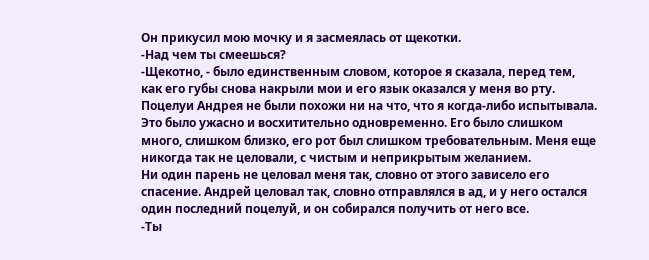Он прикусил мою мочку и я засмеялась от щекотки.
-Над чем ты смеешься?
-Щекотно, - было единственным словом, которое я сказала, перед тем, как его губы снова накрыли мои и его язык оказался у меня во рту. Поцелуи Андрея не были похожи ни на что, что я когда-либо испытывала. Это было ужасно и восхитительно одновременно. Его было слишком много, слишком близко, его рот был слишком требовательным. Меня еще никогда так не целовали, с чистым и неприкрытым желанием.
Ни один парень не целовал меня так, словно от этого зависело его спасение. Андрей целовал так, словно отправлялся в ад, и у него остался один последний поцелуй, и он собирался получить от него все.
-Ты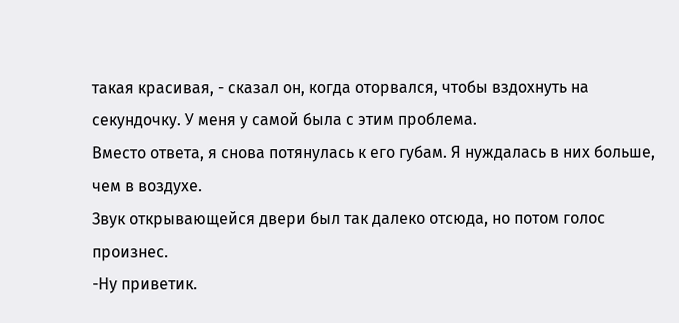такая красивая, - сказал он, когда оторвался, чтобы вздохнуть на секундочку. У меня у самой была с этим проблема.
Вместо ответа, я снова потянулась к его губам. Я нуждалась в них больше, чем в воздухе.
Звук открывающейся двери был так далеко отсюда, но потом голос произнес.
-Ну приветик.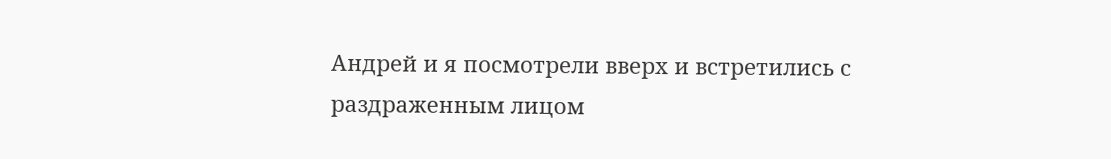Андрей и я посмотрели вверх и встретились с раздраженным лицом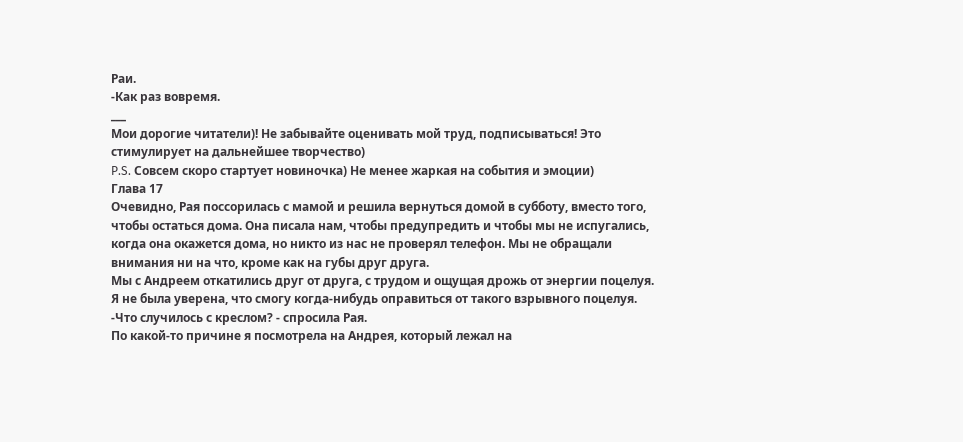Раи.
-Как раз вовремя.
___
Мои дорогие читатели)! Не забывайте оценивать мой труд, подписываться! Это стимулирует на дальнейшее творчество)
P.S. Совсем скоро стартует новиночка) Не менее жаркая на события и эмоции)
Глава 17
Очевидно, Рая поссорилась с мамой и решила вернуться домой в субботу, вместо того, чтобы остаться дома. Она писала нам, чтобы предупредить и чтобы мы не испугались, когда она окажется дома, но никто из нас не проверял телефон. Мы не обращали внимания ни на что, кроме как на губы друг друга.
Мы с Андреем откатились друг от друга, с трудом и ощущая дрожь от энергии поцелуя. Я не была уверена, что смогу когда-нибудь оправиться от такого взрывного поцелуя.
-Что случилось с креслом? - спросила Рая.
По какой-то причине я посмотрела на Андрея, который лежал на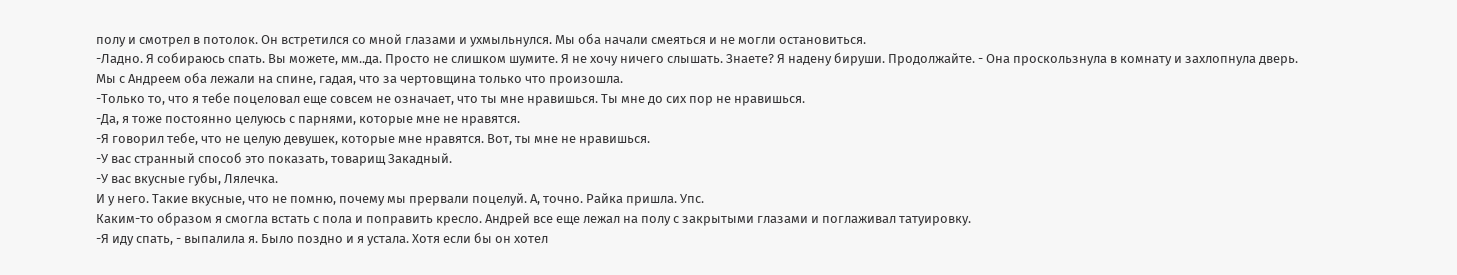полу и смотрел в потолок. Он встретился со мной глазами и ухмыльнулся. Мы оба начали смеяться и не могли остановиться.
-Ладно. Я собираюсь спать. Вы можете, мм..да. Просто не слишком шумите. Я не хочу ничего слышать. Знаете? Я надену бируши. Продолжайте. - Она проскользнула в комнату и захлопнула дверь.
Мы с Андреем оба лежали на спине, гадая, что за чертовщина только что произошла.
-Только то, что я тебе поцеловал еще совсем не означает, что ты мне нравишься. Ты мне до сих пор не нравишься.
-Да, я тоже постоянно целуюсь с парнями, которые мне не нравятся.
-Я говорил тебе, что не целую девушек, которые мне нравятся. Вот, ты мне не нравишься.
-У вас странный способ это показать, товарищ Закадный.
-У вас вкусные губы, Лялечка.
И у него. Такие вкусные, что не помню, почему мы прервали поцелуй. А, точно. Райка пришла. Упс.
Каким-то образом я смогла встать с пола и поправить кресло. Андрей все еще лежал на полу с закрытыми глазами и поглаживал татуировку.
-Я иду спать, - выпалила я. Было поздно и я устала. Хотя если бы он хотел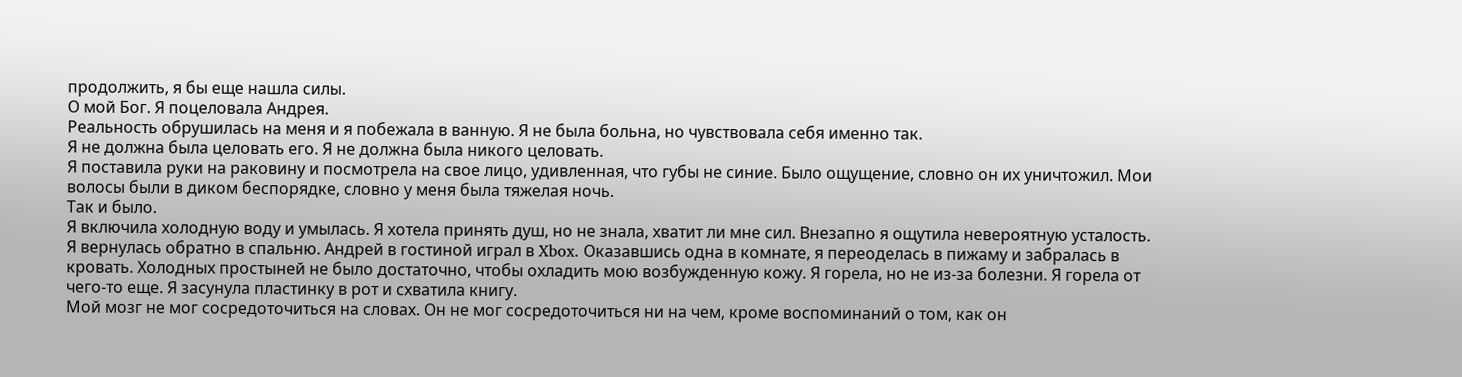продолжить, я бы еще нашла силы.
О мой Бог. Я поцеловала Андрея.
Реальность обрушилась на меня и я побежала в ванную. Я не была больна, но чувствовала себя именно так.
Я не должна была целовать его. Я не должна была никого целовать.
Я поставила руки на раковину и посмотрела на свое лицо, удивленная, что губы не синие. Было ощущение, словно он их уничтожил. Мои волосы были в диком беспорядке, словно у меня была тяжелая ночь.
Так и было.
Я включила холодную воду и умылась. Я хотела принять душ, но не знала, хватит ли мне сил. Внезапно я ощутила невероятную усталость.
Я вернулась обратно в спальню. Андрей в гостиной играл в Xbox. Оказавшись одна в комнате, я переоделась в пижаму и забралась в кровать. Холодных простыней не было достаточно, чтобы охладить мою возбужденную кожу. Я горела, но не из-за болезни. Я горела от чего-то еще. Я засунула пластинку в рот и схватила книгу.
Мой мозг не мог сосредоточиться на словах. Он не мог сосредоточиться ни на чем, кроме воспоминаний о том, как он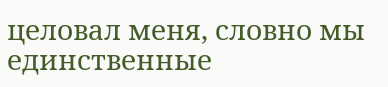целовал меня, словно мы единственные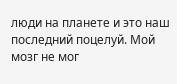люди на планете и это наш последний поцелуй. Мой мозг не мог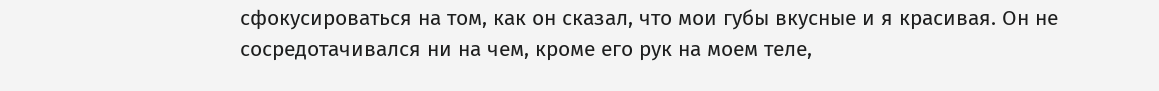сфокусироваться на том, как он сказал, что мои губы вкусные и я красивая. Он не сосредотачивался ни на чем, кроме его рук на моем теле,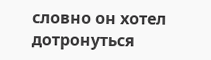словно он хотел дотронуться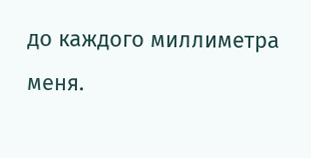до каждого миллиметра меня.